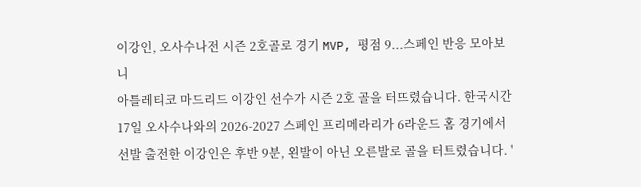이강인, 오사수나전 시즌 2호골로 경기 MVP, 평점 9...스페인 반응 모아보니
아틀레티코 마드리드 이강인 선수가 시즌 2호 골을 터뜨렸습니다. 한국시간 17일 오사수나와의 2026-2027 스페인 프리메라리가 6라운드 홈 경기에서 선발 출전한 이강인은 후반 9분, 왼발이 아닌 오른발로 골을 터트렸습니다. '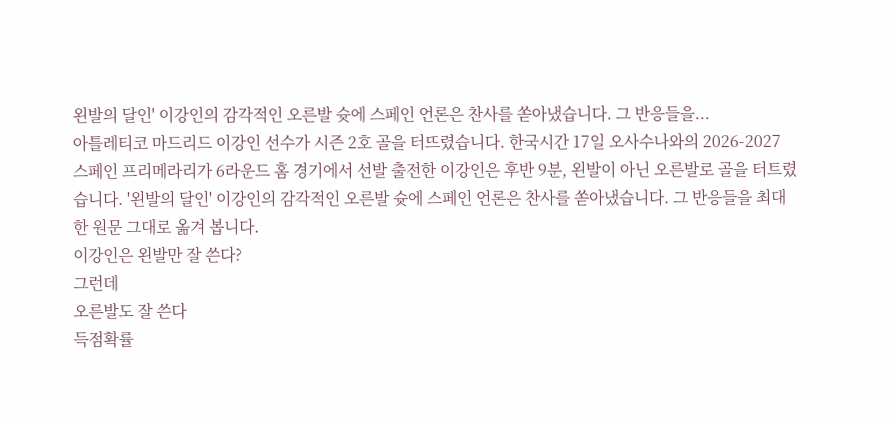왼발의 달인' 이강인의 감각적인 오른발 슛에 스페인 언론은 찬사를 쏟아냈습니다. 그 반응들을...
아틀레티코 마드리드 이강인 선수가 시즌 2호 골을 터뜨렸습니다. 한국시간 17일 오사수나와의 2026-2027 스페인 프리메라리가 6라운드 홈 경기에서 선발 출전한 이강인은 후반 9분, 왼발이 아닌 오른발로 골을 터트렸습니다. '왼발의 달인' 이강인의 감각적인 오른발 슛에 스페인 언론은 찬사를 쏟아냈습니다. 그 반응들을 최대한 원문 그대로 옮겨 봅니다.
이강인은 왼발만 잘 쓴다?
그런데
오른발도 잘 쓴다
득점확률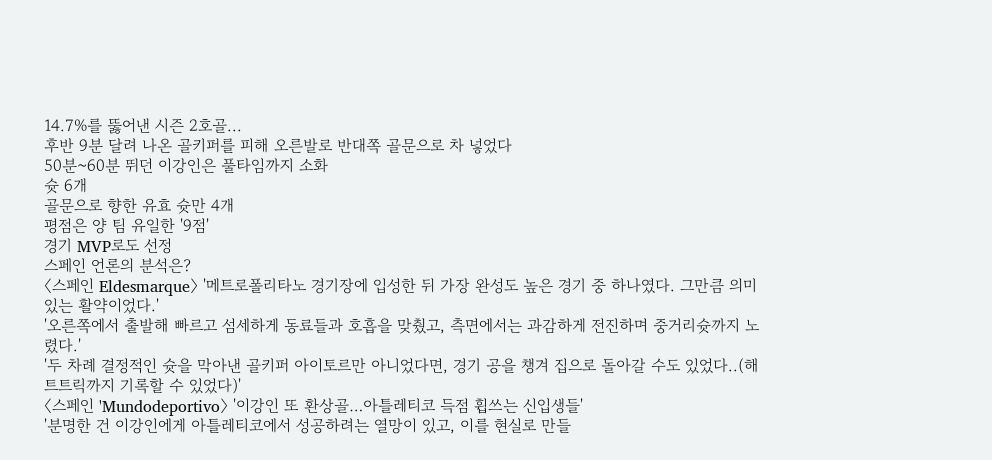14.7%를 뚫어낸 시즌 2호골...
후반 9분 달려 나온 골키퍼를 피해 오른발로 반대쪽 골문으로 차 넣었다
50분~60분 뛰던 이강인은 풀타임까지 소화
슛 6개
골문으로 향한 유효 슛만 4개
평점은 양 팀 유일한 '9점'
경기 MVP로도 선정
스페인 언론의 분석은?
〈스페인 Eldesmarque〉 '메트로폴리타노 경기장에 입성한 뒤 가장 완성도 높은 경기 중 하나였다. 그만큼 의미 있는 활약이었다.'
'오른쪽에서 출발해 빠르고 섬세하게 동료들과 호흡을 맞췄고, 측면에서는 과감하게 전진하며 중거리슛까지 노렸다.'
'두 차례 결정적인 슛을 막아낸 골키퍼 아이토르만 아니었다면, 경기 공을 챙겨 집으로 돌아갈 수도 있었다..(해트트릭까지 기록할 수 있었다)'
〈스페인 'Mundodeportivo〉 '이강인 또 환상골…아틀레티코 득점 휩쓰는 신입생들'
'분명한 건 이강인에게 아틀레티코에서 성공하려는 열망이 있고, 이를 현실로 만들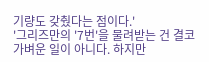기량도 갖췄다는 점이다.'
'그리즈만의 '7번'을 물려받는 건 결코 가벼운 일이 아니다. 하지만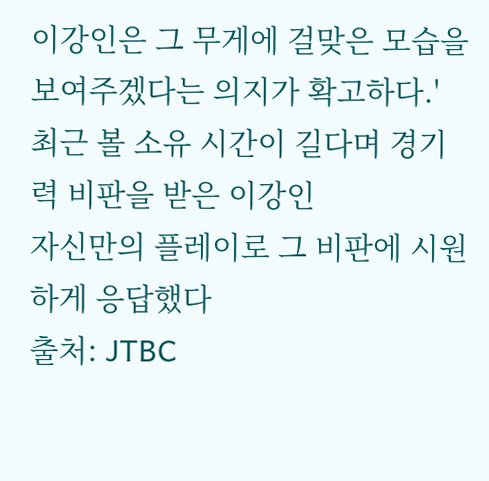이강인은 그 무게에 걸맞은 모습을 보여주겠다는 의지가 확고하다.'
최근 볼 소유 시간이 길다며 경기력 비판을 받은 이강인
자신만의 플레이로 그 비판에 시원하게 응답했다
출처: JTBC